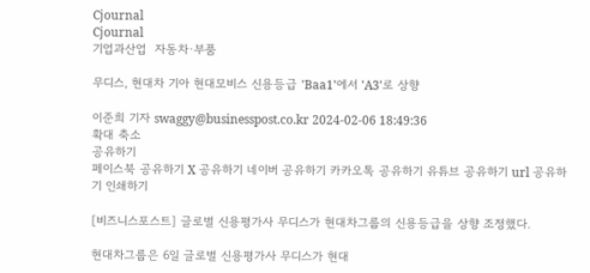Cjournal
Cjournal
기업과산업  자동차·부품

무디스, 현대차 기아 현대모비스 신용등급 'Baa1'에서 'A3'로 상향

이준희 기자 swaggy@businesspost.co.kr 2024-02-06 18:49:36
확대 축소
공유하기
페이스북 공유하기 X 공유하기 네이버 공유하기 카카오톡 공유하기 유튜브 공유하기 url 공유하기 인쇄하기

[비즈니스포스트] 글로벌 신용평가사 무디스가 현대차그룹의 신용등급을 상향 조정했다.

현대차그룹은 6일 글로벌 신용평가사 무디스가 현대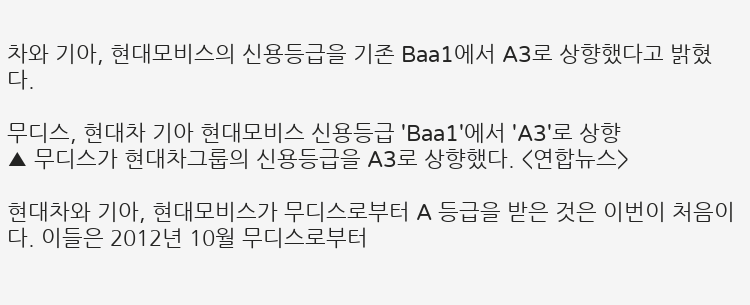차와 기아, 현대모비스의 신용등급을 기존 Baa1에서 A3로 상향했다고 밝혔다.

무디스, 현대차 기아 현대모비스 신용등급 'Baa1'에서 'A3'로 상향
▲ 무디스가 현대차그룹의 신용등급을 A3로 상향했다. <연합뉴스>

현대차와 기아, 현대모비스가 무디스로부터 A 등급을 받은 것은 이번이 처음이다. 이들은 2012년 10월 무디스로부터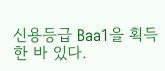신용등급 Baa1을 획득한 바 있다.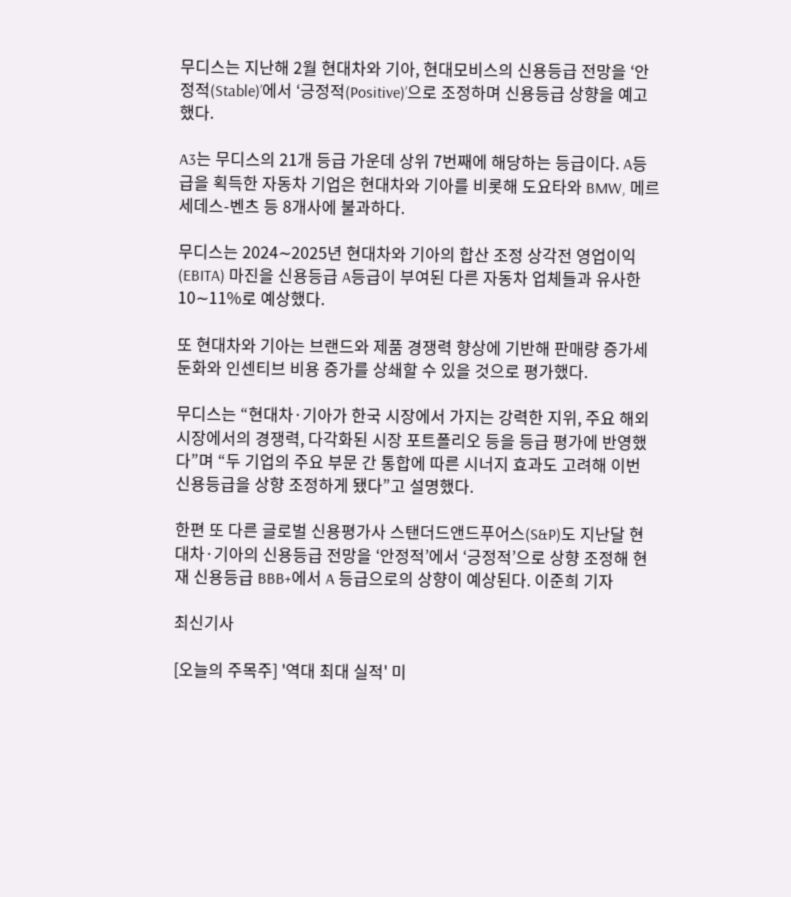무디스는 지난해 2월 현대차와 기아, 현대모비스의 신용등급 전망을 ‘안정적(Stable)’에서 ‘긍정적(Positive)’으로 조정하며 신용등급 상향을 예고했다.

A3는 무디스의 21개 등급 가운데 상위 7번째에 해당하는 등급이다. A등급을 획득한 자동차 기업은 현대차와 기아를 비롯해 도요타와 BMW, 메르세데스-벤츠 등 8개사에 불과하다.

무디스는 2024∼2025년 현대차와 기아의 합산 조정 상각전 영업이익(EBITA) 마진을 신용등급 A등급이 부여된 다른 자동차 업체들과 유사한 10∼11%로 예상했다.

또 현대차와 기아는 브랜드와 제품 경쟁력 향상에 기반해 판매량 증가세 둔화와 인센티브 비용 증가를 상쇄할 수 있을 것으로 평가했다.

무디스는 “현대차·기아가 한국 시장에서 가지는 강력한 지위, 주요 해외시장에서의 경쟁력, 다각화된 시장 포트폴리오 등을 등급 평가에 반영했다”며 “두 기업의 주요 부문 간 통합에 따른 시너지 효과도 고려해 이번 신용등급을 상향 조정하게 됐다”고 설명했다.

한편 또 다른 글로벌 신용평가사 스탠더드앤드푸어스(S&P)도 지난달 현대차·기아의 신용등급 전망을 ‘안정적’에서 ‘긍정적’으로 상향 조정해 현재 신용등급 BBB+에서 A 등급으로의 상향이 예상된다. 이준희 기자

최신기사

[오늘의 주목주] '역대 최대 실적' 미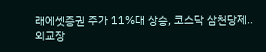래에셋증권 주가 11%대 상승, 코스닥 삼천당제..
외교장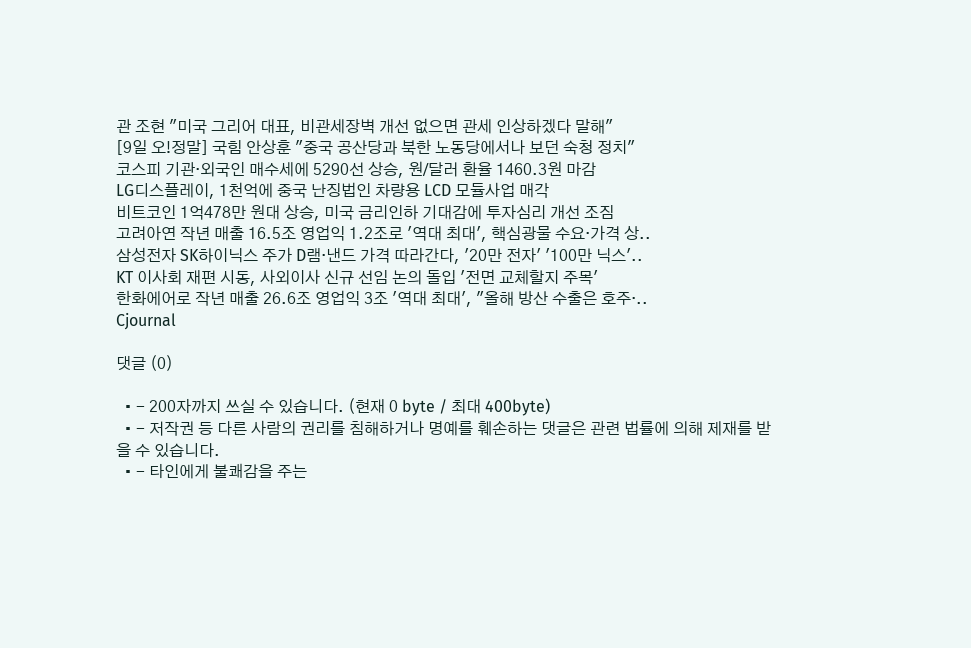관 조현 "미국 그리어 대표, 비관세장벽 개선 없으면 관세 인상하겠다 말해"
[9일 오!정말] 국힘 안상훈 "중국 공산당과 북한 노동당에서나 보던 숙청 정치"
코스피 기관·외국인 매수세에 5290선 상승, 원/달러 환율 1460.3원 마감
LG디스플레이, 1천억에 중국 난징법인 차량용 LCD 모듈사업 매각
비트코인 1억478만 원대 상승, 미국 금리인하 기대감에 투자심리 개선 조짐
고려아연 작년 매출 16.5조 영업익 1.2조로 '역대 최대', 핵심광물 수요·가격 상..
삼성전자 SK하이닉스 주가 D램·낸드 가격 따라간다, '20만 전자' '100만 닉스'..
KT 이사회 재편 시동, 사외이사 신규 선임 논의 돌입 '전면 교체할지 주목'
한화에어로 작년 매출 26.6조 영업익 3조 '역대 최대', "올해 방산 수출은 호주·..
Cjournal

댓글 (0)

  • - 200자까지 쓰실 수 있습니다. (현재 0 byte / 최대 400byte)
  • - 저작권 등 다른 사람의 권리를 침해하거나 명예를 훼손하는 댓글은 관련 법률에 의해 제재를 받을 수 있습니다.
  • - 타인에게 불쾌감을 주는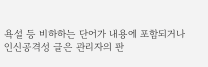욕설 등 비하하는 단어가 내용에 포함되거나 인신공격성 글은 관리자의 판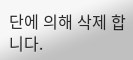단에 의해 삭제 합니다.